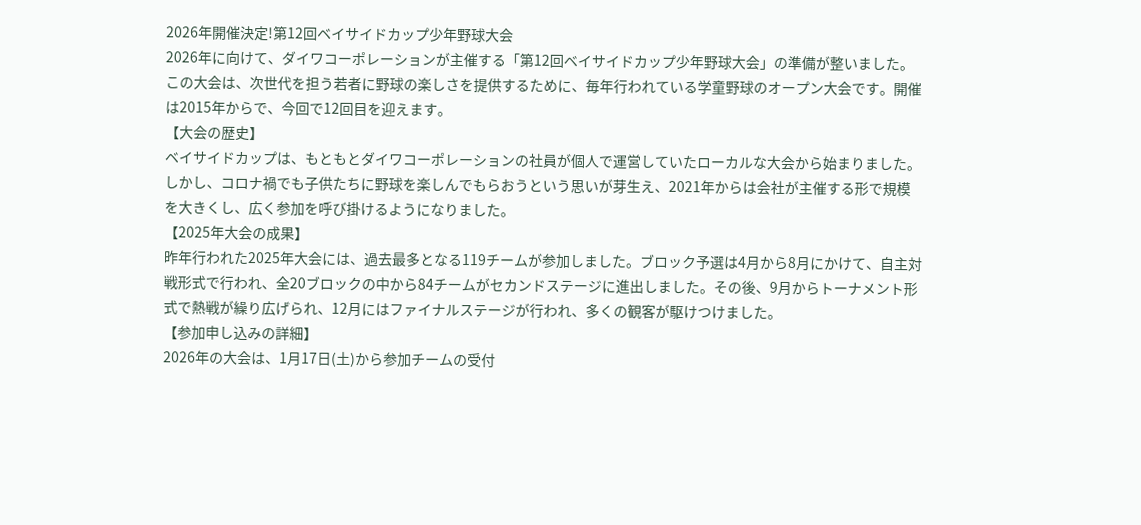2026年開催決定!第12回ベイサイドカップ少年野球大会
2026年に向けて、ダイワコーポレーションが主催する「第12回ベイサイドカップ少年野球大会」の準備が整いました。この大会は、次世代を担う若者に野球の楽しさを提供するために、毎年行われている学童野球のオープン大会です。開催は2015年からで、今回で12回目を迎えます。
【大会の歴史】
ベイサイドカップは、もともとダイワコーポレーションの社員が個人で運営していたローカルな大会から始まりました。しかし、コロナ禍でも子供たちに野球を楽しんでもらおうという思いが芽生え、2021年からは会社が主催する形で規模を大きくし、広く参加を呼び掛けるようになりました。
【2025年大会の成果】
昨年行われた2025年大会には、過去最多となる119チームが参加しました。ブロック予選は4月から8月にかけて、自主対戦形式で行われ、全20ブロックの中から84チームがセカンドステージに進出しました。その後、9月からトーナメント形式で熱戦が繰り広げられ、12月にはファイナルステージが行われ、多くの観客が駆けつけました。
【参加申し込みの詳細】
2026年の大会は、1月17日(土)から参加チームの受付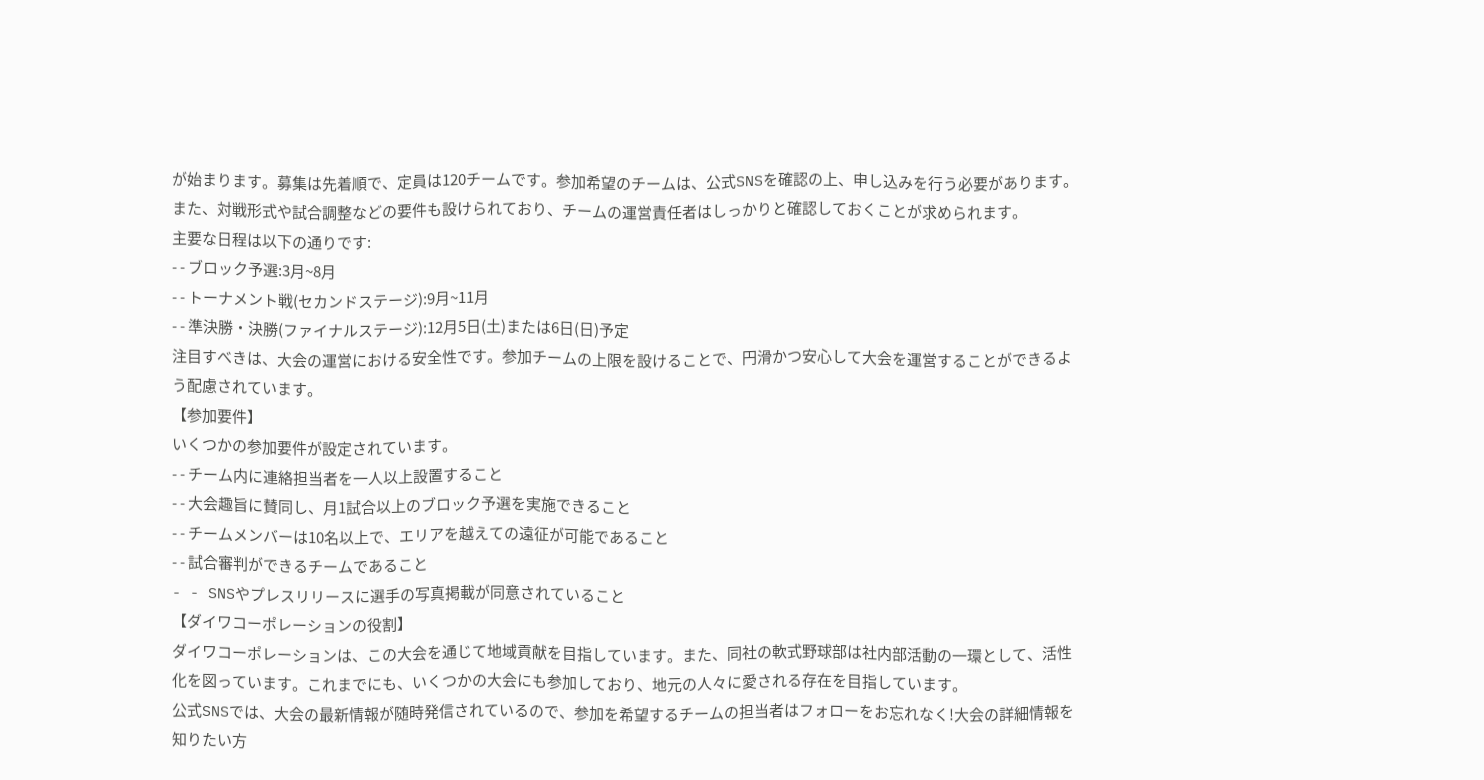が始まります。募集は先着順で、定員は120チームです。参加希望のチームは、公式SNSを確認の上、申し込みを行う必要があります。また、対戦形式や試合調整などの要件も設けられており、チームの運営責任者はしっかりと確認しておくことが求められます。
主要な日程は以下の通りです:
- - ブロック予選:3月~8月
- - トーナメント戦(セカンドステージ):9月~11月
- - 準決勝・決勝(ファイナルステージ):12月5日(土)または6日(日)予定
注目すべきは、大会の運営における安全性です。参加チームの上限を設けることで、円滑かつ安心して大会を運営することができるよう配慮されています。
【参加要件】
いくつかの参加要件が設定されています。
- - チーム内に連絡担当者を一人以上設置すること
- - 大会趣旨に賛同し、月1試合以上のブロック予選を実施できること
- - チームメンバーは10名以上で、エリアを越えての遠征が可能であること
- - 試合審判ができるチームであること
- - SNSやプレスリリースに選手の写真掲載が同意されていること
【ダイワコーポレーションの役割】
ダイワコーポレーションは、この大会を通じて地域貢献を目指しています。また、同社の軟式野球部は社内部活動の一環として、活性化を図っています。これまでにも、いくつかの大会にも参加しており、地元の人々に愛される存在を目指しています。
公式SNSでは、大会の最新情報が随時発信されているので、参加を希望するチームの担当者はフォローをお忘れなく!大会の詳細情報を知りたい方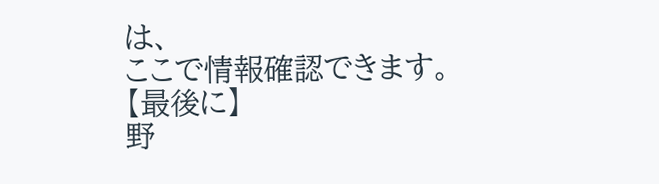は、
ここで情報確認できます。
【最後に】
野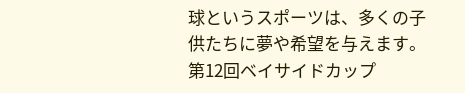球というスポーツは、多くの子供たちに夢や希望を与えます。第12回ベイサイドカップ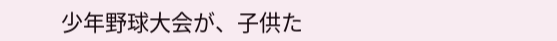少年野球大会が、子供た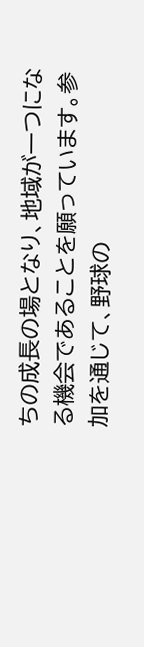ちの成長の場となり、地域が一つになる機会であることを願っています。参加を通じて、野球の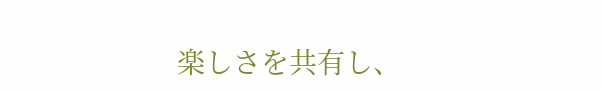楽しさを共有し、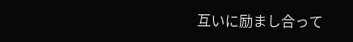互いに励まし合って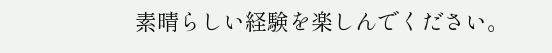素晴らしい経験を楽しんでください。